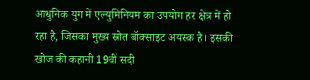आधुनिक युग में एल्युमिनियम का उपयोग हर क्षेत्र में हो रहा है, जिसका मुख्य स्रोत बॉक्साइट अयस्क है। इसकी खोज की कहानी 19वीं सदी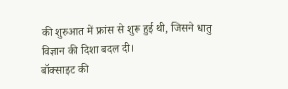की शुरुआत में फ्रांस से शुरू हुई थी, जिसने धातु विज्ञान की दिशा बदल दी।
बॉक्साइट की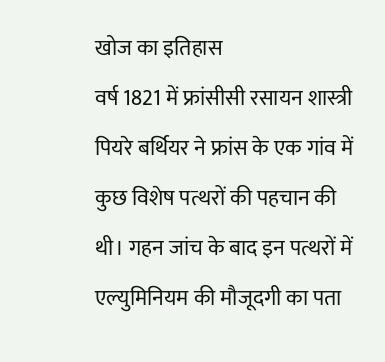खोज का इतिहास
वर्ष 1821 में फ्रांसीसी रसायन शास्त्री पियरे बर्थियर ने फ्रांस के एक गांव में कुछ विशेष पत्थरों की पहचान की थी। गहन जांच के बाद इन पत्थरों में एल्युमिनियम की मौजूदगी का पता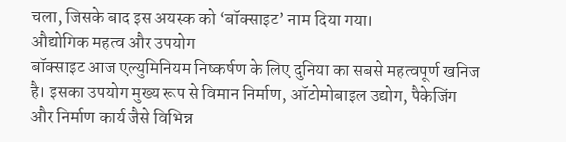चला, जिसके बाद इस अयस्क को ‘बॉक्साइट’ नाम दिया गया।
औद्योगिक महत्व और उपयोग
बॉक्साइट आज एल्युमिनियम निष्कर्षण के लिए दुनिया का सबसे महत्वपूर्ण खनिज है। इसका उपयोग मुख्य रूप से विमान निर्माण, ऑटोमोबाइल उद्योग, पैकेजिंग और निर्माण कार्य जैसे विभिन्न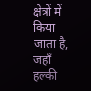क्षेत्रों में किया जाता है, जहाँ हल्की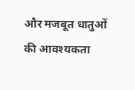और मजबूत धातुओं की आवश्यकता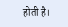होती है।